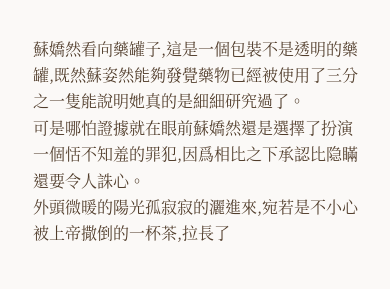蘇嬌然看向藥罐子,這是一個包裝不是透明的藥罐,既然蘇姿然能夠發覺藥物已經被使用了三分之一隻能說明她真的是細細研究過了。
可是哪怕證據就在眼前蘇嬌然還是選擇了扮演一個恬不知羞的罪犯,因爲相比之下承認比隐瞞還要令人誅心。
外頭微暖的陽光孤寂寂的灑進來,宛若是不小心被上帝撒倒的一杯茶,拉長了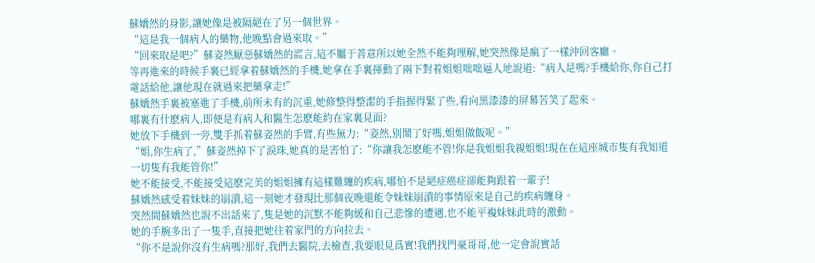蘇嬌然的身影,讓她像是被隔絕在了另一個世界。
“這是我一個病人的藥物,他晚點會過來取。”
“回來取是吧?”蘇姿然厭惡蘇嬌然的謊言,這不屬于善意所以她全然不能夠理解,她突然像是瘋了一樣沖回客廳。
等再進來的時候手裏已經拿着蘇嬌然的手機,她拿在手裏揮動了兩下對着姐姐咄咄逼人地說道:“病人是嗎?手機給你,你自己打電話給他,讓他現在就過來把藥拿走!”
蘇嬌然手裏被塞進了手機,前所未有的沉重,她修整得整潔的手指握得緊了些,看向黑漆漆的屏幕苦笑了起來。
哪裏有什麽病人,即便是有病人和醫生怎麽能約在家裏見面?
她放下手機到一旁,雙手抓着蘇姿然的手臂,有些無力:“姿然,别鬧了好嗎,姐姐做飯呢。”
“姐,你生病了,”蘇姿然掉下了淚珠,她真的是害怕了:“你讓我怎麽能不管!你是我姐姐我親姐姐!現在在這座城市隻有我知道一切隻有我能管你!”
她不能接受,不能接受這麽完美的姐姐擁有這樣難纏的疾病,哪怕不是絕症癌症卻能夠跟着一輩子!
蘇嬌然感受着妹妹的崩潰,這一刻她才發現比那個夜晚還能令妹妹崩潰的事情原來是自己的疾病纏身。
突然間蘇嬌然也說不出話來了,隻是她的沉默不能夠緩和自己悲慘的遭遇,也不能平複妹妹此時的激動。
她的手腕多出了一隻手,直接把她往着家門的方向拉去。
“你不是說你沒有生病嗎?那好,我們去醫院,去檢查,我要眼見爲實!我們找門豪哥哥,他一定會說實話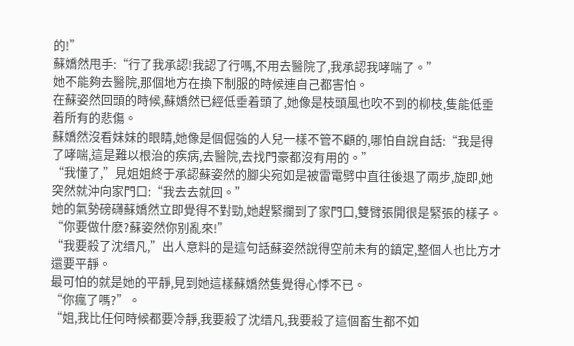的!”
蘇嬌然甩手:“行了我承認!我認了行嗎,不用去醫院了,我承認我哮喘了。”
她不能夠去醫院,那個地方在換下制服的時候連自己都害怕。
在蘇姿然回頭的時候,蘇嬌然已經低垂着頭了,她像是枝頭風也吹不到的柳枝,隻能低垂着所有的悲傷。
蘇嬌然沒看妹妹的眼睛,她像是個倔強的人兒一樣不管不顧的,哪怕自說自話:“我是得了哮喘,這是難以根治的疾病,去醫院,去找門豪都沒有用的。”
“我懂了,”見姐姐終于承認蘇姿然的腳尖宛如是被雷電劈中直往後退了兩步,旋即,她突然就沖向家門口:“我去去就回。”
她的氣勢磅礴蘇嬌然立即覺得不對勁,她趕緊攔到了家門口,雙臂張開很是緊張的樣子。
“你要做什麽?蘇姿然你别亂來!”
“我要殺了沈缙凡,”出人意料的是這句話蘇姿然說得空前未有的鎮定,整個人也比方才還要平靜。
最可怕的就是她的平靜,見到她這樣蘇嬌然隻覺得心悸不已。
“你瘋了嗎?”。
“姐,我比任何時候都要冷靜,我要殺了沈缙凡,我要殺了這個畜生都不如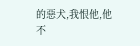的惡犬,我恨他,他不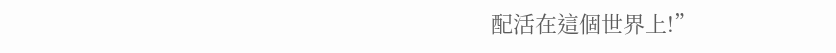配活在這個世界上!”